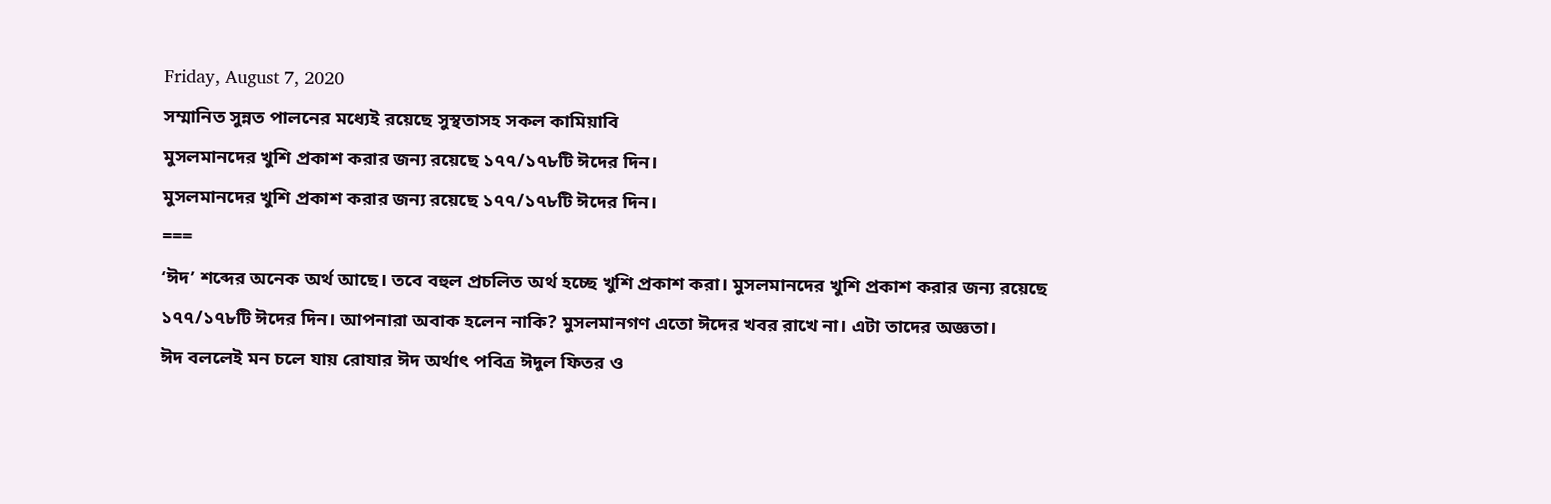Friday, August 7, 2020
সম্মানিত সুন্নত পালনের মধ্যেই রয়েছে সুস্থতাসহ সকল কামিয়াবি
মুসলমানদের খুশি প্রকাশ করার জন্য রয়েছে ১৭৭/১৭৮টি ঈদের দিন।
মুসলমানদের খুশি প্রকাশ করার জন্য রয়েছে ১৭৭/১৭৮টি ঈদের দিন।
===
‘ঈদ’ শব্দের অনেক অর্থ আছে। তবে বহুল প্রচলিত অর্থ হচ্ছে খুশি প্রকাশ করা। মুসলমানদের খুশি প্রকাশ করার জন্য রয়েছে ১৭৭/১৭৮টি ঈদের দিন। আপনারা অবাক হলেন নাকি? মুসলমানগণ এতো ঈদের খবর রাখে না। এটা তাদের অজ্ঞতা।
ঈদ বললেই মন চলে যায় রোযার ঈদ অর্থাৎ পবিত্র ঈদুল ফিতর ও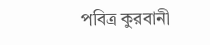পবিত্র কুরবানী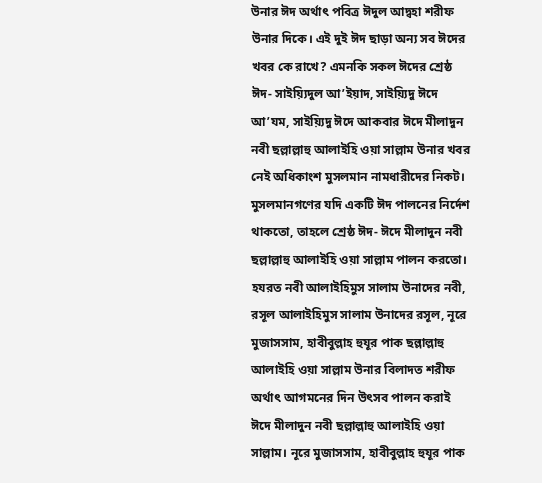উনার ঈদ অর্থাৎ পবিত্র ঈদুল আদ্বহা শরীফ উনার দিকে। এই দুই ঈদ ছাড়া অন্য সব ঈদের খবর কে রাখে? এমনকি সকল ঈদের শ্রেষ্ঠ ঈদ- সাইয়্যিদুল আ’ইয়াদ, সাইয়্যিদু ঈদে আ’যম, সাইয়্যিদু ঈদে আকবার ঈদে মীলাদুন নবী ছল্লাল্লাহু আলাইহি ওয়া সাল্লাম উনার খবর নেই অধিকাংশ মুসলমান নামধারীদের নিকট। মুসলমানগণের যদি একটি ঈদ পালনের নির্দেশ থাকতো, তাহলে শ্রেষ্ঠ ঈদ- ঈদে মীলাদুন নবী ছল্লাল্লাহু আলাইহি ওয়া সাল্লাম পালন করতো। হযরত নবী আলাইহিমুস সালাম উনাদের নবী, রসূল আলাইহিমুস সালাম উনাদের রসূল, নূরে মুজাসসাম, হাবীবুল্লাহ হুযূর পাক ছল্লাল্লাহু আলাইহি ওয়া সাল্লাম উনার বিলাদত শরীফ অর্থাৎ আগমনের দিন উৎসব পালন করাই ঈদে মীলাদুন নবী ছল্লাল্লাহু আলাইহি ওয়া সাল্লাম। নূরে মুজাসসাম, হাবীবুল্লাহ হুযূর পাক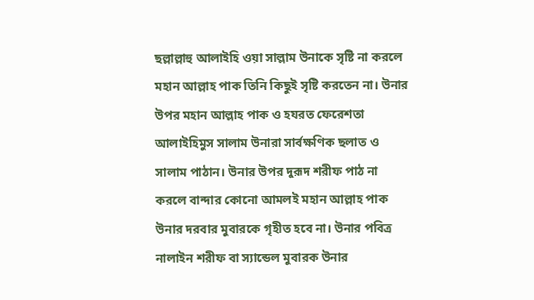ছল্লাল্লাহু আলাইহি ওয়া সাল্লাম উনাকে সৃষ্টি না করলে মহান আল্লাহ পাক তিনি কিছুই সৃষ্টি করতেন না। উনার উপর মহান আল্লাহ পাক ও হযরত ফেরেশতা আলাইহিমুস সালাম উনারা সার্বক্ষণিক ছলাত ও সালাম পাঠান। উনার উপর দুরূদ শরীফ পাঠ না করলে বান্দার কোনো আমলই মহান আল্লাহ পাক উনার দরবার মুবারকে গৃহীত হবে না। উনার পবিত্র নালাইন শরীফ বা স্যান্ডেল মুবারক উনার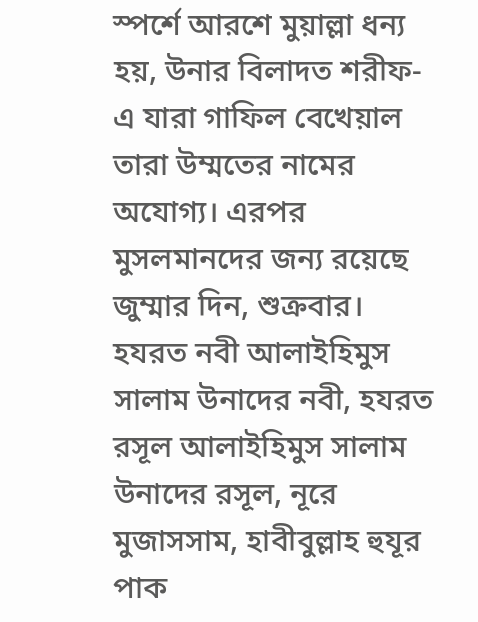স্পর্শে আরশে মুয়াল্লা ধন্য হয়, উনার বিলাদত শরীফ-এ যারা গাফিল বেখেয়াল তারা উম্মতের নামের অযোগ্য। এরপর মুসলমানদের জন্য রয়েছে জুম্মার দিন, শুক্রবার। হযরত নবী আলাইহিমুস সালাম উনাদের নবী, হযরত রসূল আলাইহিমুস সালাম উনাদের রসূল, নূরে মুজাসসাম, হাবীবুল্লাহ হুযূর পাক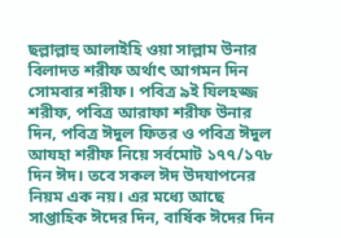ছল্লাল্লাহু আলাইহি ওয়া সাল্লাম উনার বিলাদত শরীফ অর্থাৎ আগমন দিন সোমবার শরীফ। পবিত্র ৯ই যিলহজ্জ শরীফ, পবিত্র আরাফা শরীফ উনার দিন, পবিত্র ঈদুল ফিতর ও পবিত্র ঈদুল আযহা শরীফ নিয়ে সর্বমোট ১৭৭/১৭৮ দিন ঈদ। তবে সকল ঈদ উদযাপনের নিয়ম এক নয়। এর মধ্যে আছে সাপ্তাহিক ঈদের দিন, বার্ষিক ঈদের দিন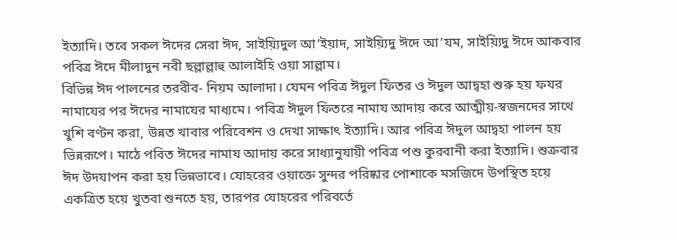ইত্যাদি। তবে সকল ঈদের সেরা ঈদ, সাইয়্যিদুল আ’ইয়াদ, সাইয়্যিদু ঈদে আ’যম, সাইয়্যিদু ঈদে আকবার পবিত্র ঈদে মীলাদুন নবী ছল্লাল্লাহু আলাইহি ওয়া সাল্লাম।
বিভিন্ন ঈদ পালনের তরবীব- নিয়ম আলাদা। যেমন পবিত্র ঈদুল ফিতর ও ঈদুল আদ্বহা শুরু হয় ফযর নামাযের পর ঈদের নামাযের মাধ্যমে। পবিত্র ঈদুল ফিতরে নামায আদায় করে আত্মীয়-স্বজনদের সাথে খুশি বণ্টন করা, উন্নত খাবার পরিবেশন ও দেখা সাক্ষাৎ ইত্যাদি। আর পবিত্র ঈদুল আদ্বহা পালন হয় ভিন্নরূপে। মাঠে পবিত ঈদের নামায আদায় করে সাধ্যানুযায়ী পবিত্র পশু কুরবানী করা ইত্যাদি। শুক্রবার ঈদ উদযাপন করা হয় ভিন্নভাবে। যোহরের ওয়াক্তে সুন্দর পরিষ্কার পোশাকে মসজিদে উপস্থিত হয়ে একত্রিত হয়ে খুতবা শুনতে হয়, তারপর যোহরের পরিবর্তে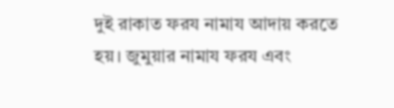দুই রাকাত ফরয নামায আদায় করতে হয়। জুমুয়ার নামায ফরয এবং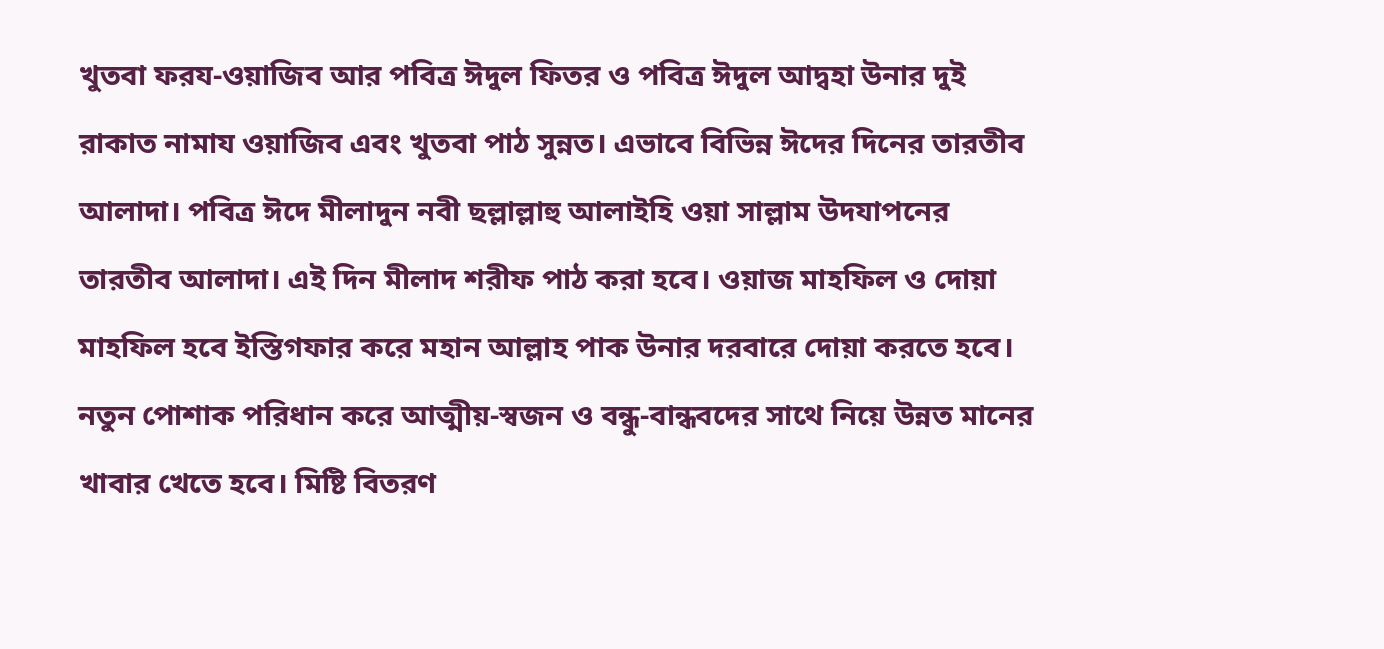খুতবা ফরয-ওয়াজিব আর পবিত্র ঈদুল ফিতর ও পবিত্র ঈদুল আদ্বহা উনার দুই রাকাত নামায ওয়াজিব এবং খুতবা পাঠ সুন্নত। এভাবে বিভিন্ন ঈদের দিনের তারতীব আলাদা। পবিত্র ঈদে মীলাদুন নবী ছল্লাল্লাহু আলাইহি ওয়া সাল্লাম উদযাপনের তারতীব আলাদা। এই দিন মীলাদ শরীফ পাঠ করা হবে। ওয়াজ মাহফিল ও দোয়া মাহফিল হবে ইস্তিগফার করে মহান আল্লাহ পাক উনার দরবারে দোয়া করতে হবে। নতুন পোশাক পরিধান করে আত্মীয়-স্বজন ও বন্ধু-বান্ধবদের সাথে নিয়ে উন্নত মানের খাবার খেতে হবে। মিষ্টি বিতরণ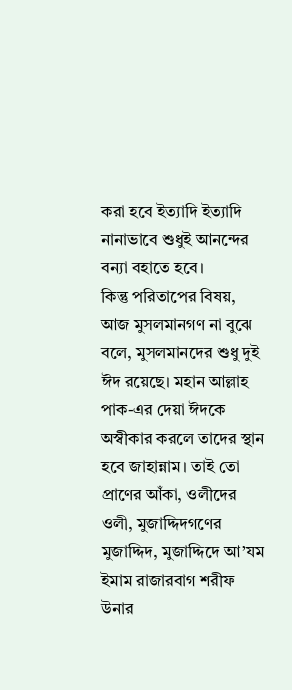করা হবে ইত্যাদি ইত্যাদি নানাভাবে শুধুই আনন্দের বন্যা বহাতে হবে।
কিন্তু পরিতাপের বিষয়, আজ মুসলমানগণ না বুঝে বলে, মুসলমানদের শুধু দুই ঈদ রয়েছে। মহান আল্লাহ পাক-এর দেয়া ঈদকে অস্বীকার করলে তাদের স্থান হবে জাহান্নাম। তাই তো প্রাণের আঁকা, ওলীদের ওলী, মুজাদ্দিদগণের মুজাদ্দিদ, মুজাদ্দিদে আ’যম ইমাম রাজারবাগ শরীফ উনার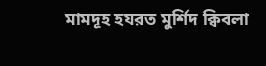মামদূহ হযরত মুর্শিদ ক্বিবলা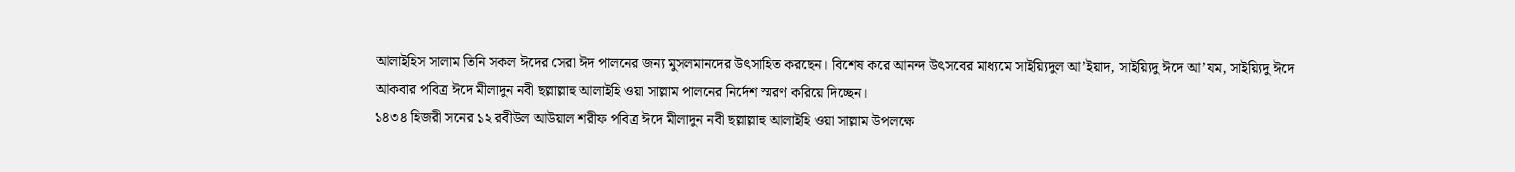আলাইহিস সালাম তিনি সকল ঈদের সেরা ঈদ পালনের জন্য মুসলমানদের উৎসাহিত করছেন। বিশেষ করে আনন্দ উৎসবের মাধ্যমে সাইয়্যিদুল আ’ইয়াদ, সাইয়্যিদু ঈদে আ’যম, সাইয়্যিদু ঈদে আকবার পবিত্র ঈদে মীলাদুন নবী ছল্লাল্লাহু আলাইহি ওয়া সাল্লাম পালনের নির্দেশ স্মরণ করিয়ে দিচ্ছেন।
১৪৩৪ হিজরী সনের ১২ রবীউল আউয়াল শরীফ পবিত্র ঈদে মীলাদুন নবী ছল্লাল্লাহু আলাইহি ওয়া সাল্লাম উপলক্ষে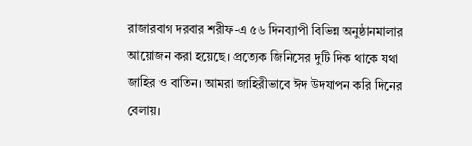রাজারবাগ দরবার শরীফ-এ ৫৬ দিনব্যাপী বিভিন্ন অনুষ্ঠানমালার আয়োজন করা হয়েছে। প্রত্যেক জিনিসের দুটি দিক থাকে যথা জাহির ও বাতিন। আমরা জাহিরীভাবে ঈদ উদযাপন করি দিনের বেলায়।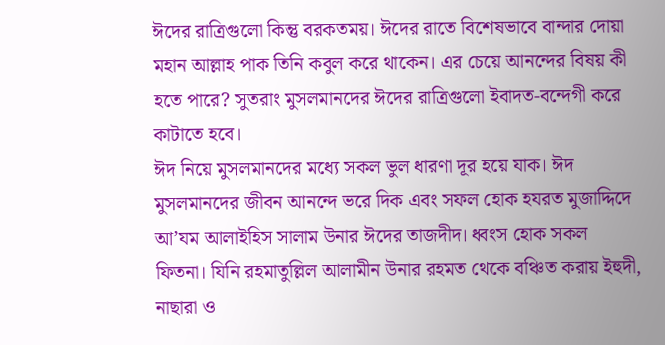ঈদের রাত্রিগুলো কিন্তু বরকতময়। ঈদের রাতে বিশেষভাবে বান্দার দোয়া মহান আল্লাহ পাক তিনি কবুল করে থাকেন। এর চেয়ে আনন্দের বিষয় কী হতে পারে? সুতরাং মুসলমানদের ঈদের রাত্রিগুলো ইবাদত-বন্দেগী করে কাটাতে হবে।
ঈদ নিয়ে মুসলমানদের মধ্যে সকল ভুল ধারণা দূর হয়ে যাক। ঈদ মুসলমানদের জীবন আনন্দে ভরে দিক এবং সফল হোক হযরত মুজাদ্দিদে আ’যম আলাইহিস সালাম উনার ঈদের তাজদীদ। ধ্বংস হোক সকল ফিতনা। যিনি রহমাতুল্লিল আলামীন উনার রহমত থেকে বঞ্চিত করায় ইহুদী, নাছারা ও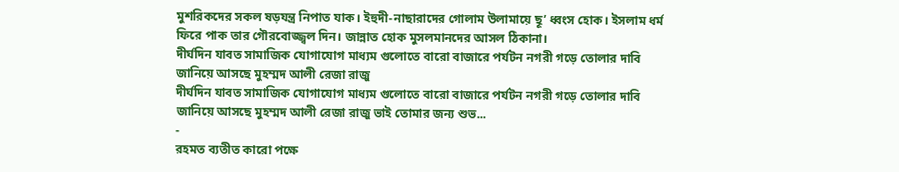মুশরিকদের সকল ষড়যন্ত্র নিপাত যাক। ইহুদী-নাছারাদের গোলাম উলামায়ে ছূ’ ধ্বংস হোক। ইসলাম ধর্ম ফিরে পাক তার গৌরবোজ্জ্বল দিন। জান্নাত হোক মুসলমানদের আসল ঠিকানা।
দীর্ঘদিন যাবত সামাজিক যোগাযোগ মাধ্যম গুলোতে বারো বাজারে পর্যটন নগরী গড়ে তোলার দাবি জানিয়ে আসছে মুহম্মদ আলী রেজা রাজু
দীর্ঘদিন যাবত সামাজিক যোগাযোগ মাধ্যম গুলোতে বারো বাজারে পর্যটন নগরী গড়ে তোলার দাবি জানিয়ে আসছে মুহম্মদ আলী রেজা রাজু ভাই তোমার জন্য শুভ...
-
রহমত ব্যতীত কারো পক্ষে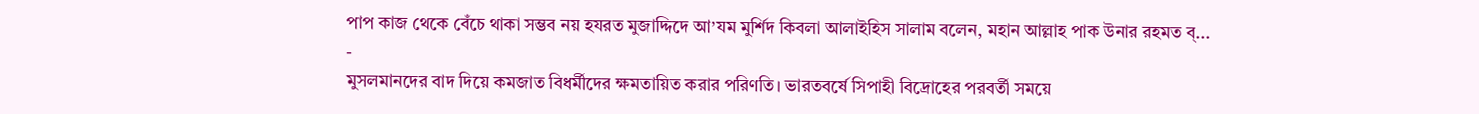পাপ কাজ থেকে বেঁচে থাকা সম্ভব নয় হযরত মুজাদ্দিদে আ’যম মুর্শিদ কিবলা আলাইহিস সালাম বলেন, মহান আল্লাহ পাক উনার রহমত ব্...
-
মুসলমানদের বাদ দিয়ে কমজাত বিধর্মীদের ক্ষমতায়িত করার পরিণতি। ভারতবর্ষে সিপাহী বিদ্রোহের পরবর্তী সময়ে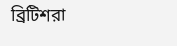ব্রিটিশরা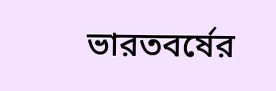ভারতবর্ষের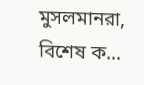মুসলমানরা, বিশেষ ক...